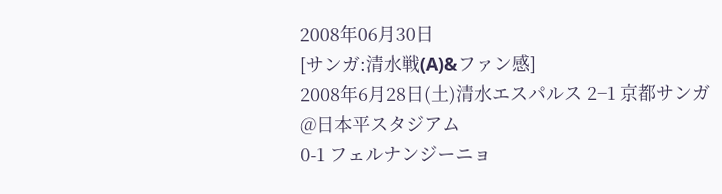2008年06月30日
[サンガ:清水戦(A)&ファン感]
2008年6月28日(土)清水エスパルス 2−1 京都サンガ
@日本平スタジアム
0-1 フェルナンジーニョ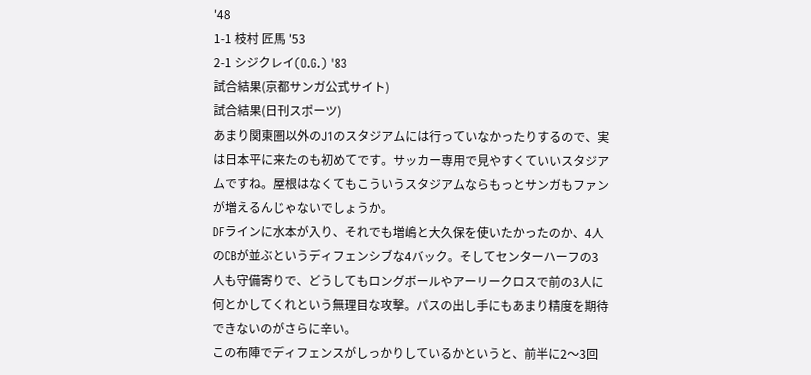'48
1-1 枝村 匠馬 '53
2-1 シジクレイ(O.G.) '83
試合結果(京都サンガ公式サイト)
試合結果(日刊スポーツ)
あまり関東圏以外のJ1のスタジアムには行っていなかったりするので、実は日本平に来たのも初めてです。サッカー専用で見やすくていいスタジアムですね。屋根はなくてもこういうスタジアムならもっとサンガもファンが増えるんじゃないでしょうか。
DFラインに水本が入り、それでも増嶋と大久保を使いたかったのか、4人のCBが並ぶというディフェンシブな4バック。そしてセンターハーフの3人も守備寄りで、どうしてもロングボールやアーリークロスで前の3人に何とかしてくれという無理目な攻撃。パスの出し手にもあまり精度を期待できないのがさらに辛い。
この布陣でディフェンスがしっかりしているかというと、前半に2〜3回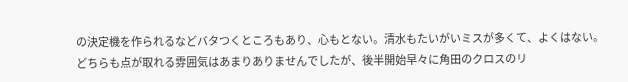の決定機を作られるなどバタつくところもあり、心もとない。清水もたいがいミスが多くて、よくはない。
どちらも点が取れる雰囲気はあまりありませんでしたが、後半開始早々に角田のクロスのリ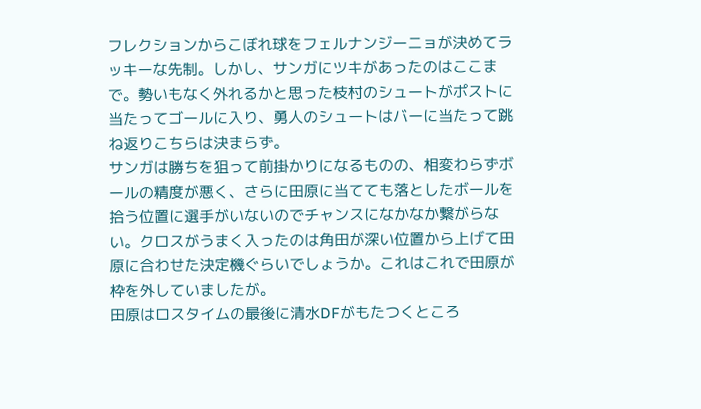フレクションからこぼれ球をフェルナンジーニョが決めてラッキーな先制。しかし、サンガにツキがあったのはここまで。勢いもなく外れるかと思った枝村のシュートがポストに当たってゴールに入り、勇人のシュートはバーに当たって跳ね返りこちらは決まらず。
サンガは勝ちを狙って前掛かりになるものの、相変わらずボールの精度が悪く、さらに田原に当てても落としたボールを拾う位置に選手がいないのでチャンスになかなか繋がらない。クロスがうまく入ったのは角田が深い位置から上げて田原に合わせた決定機ぐらいでしょうか。これはこれで田原が枠を外していましたが。
田原はロスタイムの最後に清水DFがもたつくところ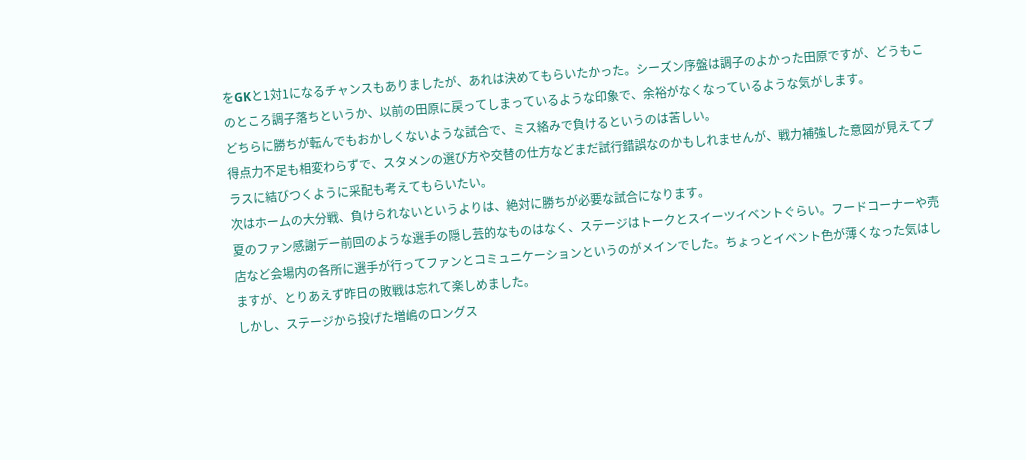をGKと1対1になるチャンスもありましたが、あれは決めてもらいたかった。シーズン序盤は調子のよかった田原ですが、どうもこのところ調子落ちというか、以前の田原に戻ってしまっているような印象で、余裕がなくなっているような気がします。
どちらに勝ちが転んでもおかしくないような試合で、ミス絡みで負けるというのは苦しい。
得点力不足も相変わらずで、スタメンの選び方や交替の仕方などまだ試行錯誤なのかもしれませんが、戦力補強した意図が見えてプラスに結びつくように采配も考えてもらいたい。
次はホームの大分戦、負けられないというよりは、絶対に勝ちが必要な試合になります。
夏のファン感謝デー前回のような選手の隠し芸的なものはなく、ステージはトークとスイーツイベントぐらい。フードコーナーや売店など会場内の各所に選手が行ってファンとコミュニケーションというのがメインでした。ちょっとイベント色が薄くなった気はしますが、とりあえず昨日の敗戦は忘れて楽しめました。
しかし、ステージから投げた増嶋のロングス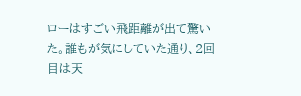ローはすごい飛距離が出て驚いた。誰もが気にしていた通り、2回目は天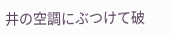井の空調にぶつけて破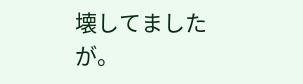壊してましたが。